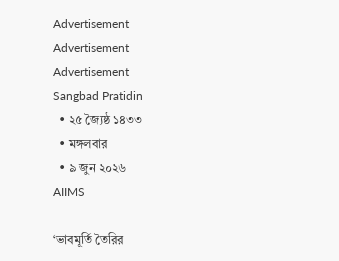Advertisement
Advertisement
Advertisement
Sangbad Pratidin
  • ২৫ জ্যৈষ্ঠ ১৪৩৩
  • মঙ্গলবার
  • ৯ জুন ২০২৬
AIIMS

‘ভাবমূর্তি তৈরির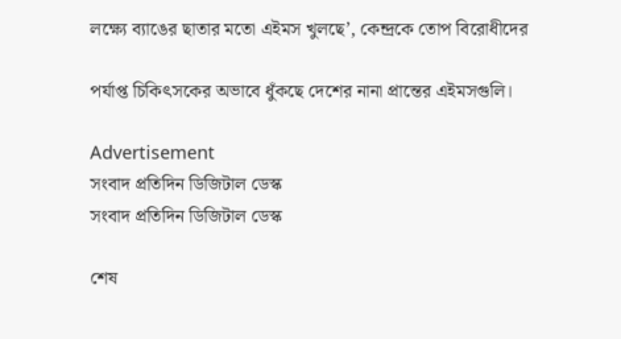লক্ষ্যে ব্যাঙের ছাতার মতো এইমস খুলছে’, কেন্দ্রকে তোপ বিরোধীদের

পর্যাপ্ত চিকিৎসকের অভাবে ধুঁকছে দেশের নানা প্রান্তের এইমসগুলি।

Advertisement
সংবাদ প্রতিদিন ডিজিটাল ডেস্ক
সংবাদ প্রতিদিন ডিজিটাল ডেস্ক

শেষ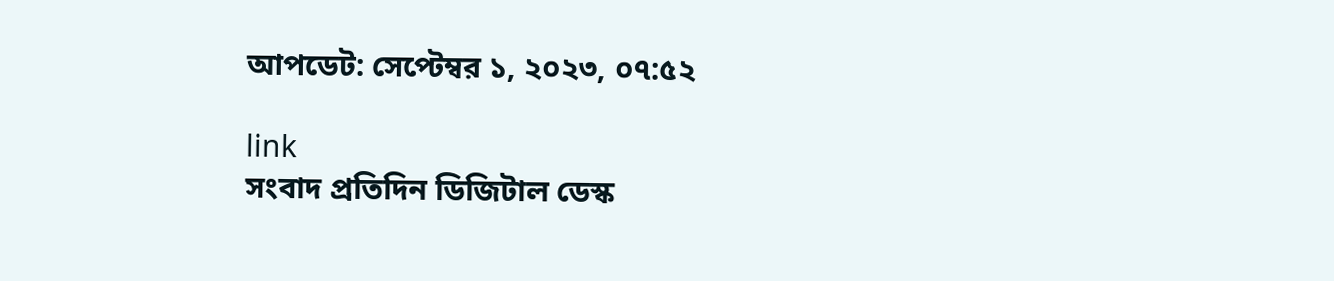আপডেট: সেপ্টেম্বর ১, ২০২৩, ০৭:৫২

link
সংবাদ প্রতিদিন ডিজিটাল ডেস্ক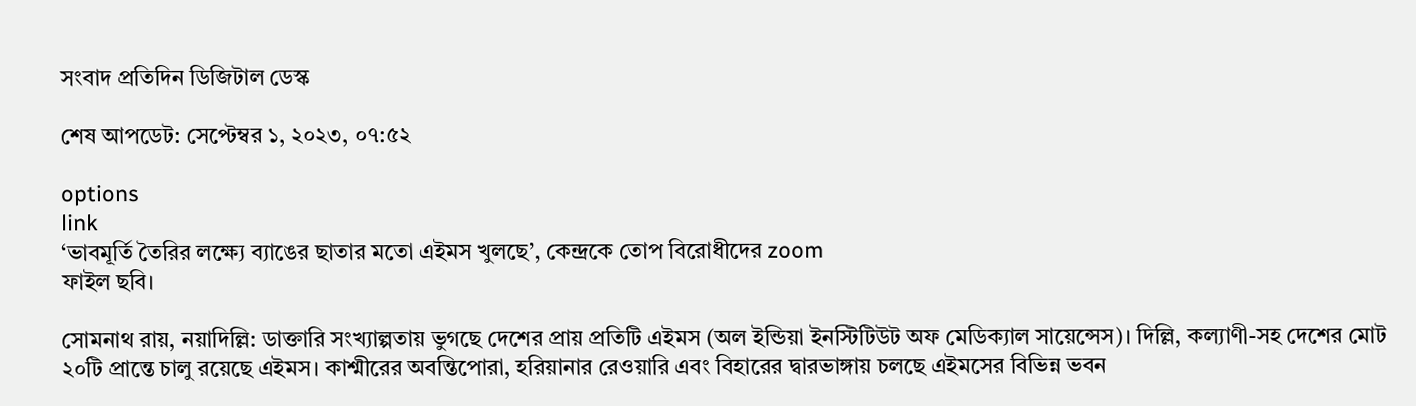সংবাদ প্রতিদিন ডিজিটাল ডেস্ক

শেষ আপডেট: সেপ্টেম্বর ১, ২০২৩, ০৭:৫২

options
link
‘ভাবমূর্তি তৈরির লক্ষ্যে ব্যাঙের ছাতার মতো এইমস খুলছে’, কেন্দ্রকে তোপ বিরোধীদের zoom
ফাইল ছবি।

সোমনাথ রায়, নয়াদিল্লি: ডাক্তারি সংখ্যাল্পতায় ভুগছে দেশের প্রায় প্রতিটি এইমস (অল ইন্ডিয়া ইনস্টিটিউট অফ মেডিক‌্যাল সায়েন্সেস)। দিল্লি, কল্যাণী-সহ দেশের মোট ২০টি প্রান্তে চালু রয়েছে এইমস। কাশ্মীরের অবন্তিপোরা, হরিয়ানার রেওয়ারি এবং বিহারের দ্বারভাঙ্গায় চলছে এইমসের বিভিন্ন ভবন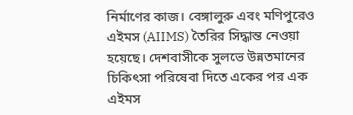নির্মাণের কাজ। বেঙ্গালুরু এবং মণিপুরেও এইমস (AIIMS) তৈরির সিদ্ধান্ত নেওয়া হয়েছে। দেশবাসীকে সুলভে উন্নতমানের চিকিৎসা পরিষেবা দিতে একের পর এক এইমস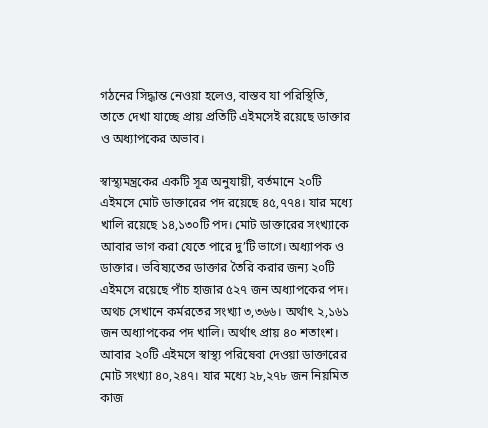গঠনের সিদ্ধান্ত নেওয়া হলেও, বাস্তব যা পরিস্থিতি, তাতে দেখা যাচ্ছে প্রায় প্রতিটি এইমসেই রয়েছে ডাক্তার ও অধ্যাপকের অভাব।

স্বাস্থ্যমন্ত্রকের একটি সূত্র অনুযায়ী, বর্তমানে ২০টি এইমসে মোট ডাক্তারের পদ রয়েছে ৪৫,৭৭৪। যার মধ্যে খালি রয়েছে ১৪,১৩০টি পদ। মোট ডাক্তারের সংখ্যাকে আবার ভাগ করা যেতে পারে দু’টি ভাগে। অধ্যাপক ও ডাক্তার। ভবিষ্যতের ডাক্তার তৈরি করার জন্য ২০টি এইমসে রয়েছে পাঁচ হাজার ৫২৭ জন অধ্যাপকের পদ। অথচ সেখানে কর্মরতের সংখ্যা ৩,৩৬৬। অর্থাৎ ২,১৬১ জন অধ্যাপকের পদ খালি। অর্থাৎ প্রায় ৪০ শতাংশ। আবার ২০টি এইমসে স্বাস্থ্য পরিষেবা দেওয়া ডাক্তারের মোট সংখ্যা ৪০,২৪৭। যার মধ্যে ২৮,২৭৮ জন নিয়মিত কাজ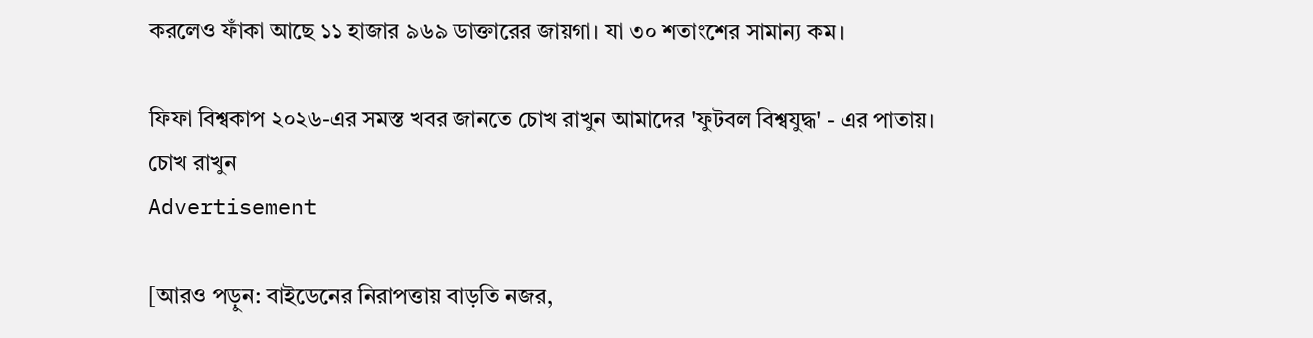করলেও ফাঁকা আছে ১১ হাজার ৯৬৯ ডাক্তারের জায়গা। যা ৩০ শতাংশের সামান্য কম।

ফিফা বিশ্বকাপ ২০২৬-এর সমস্ত খবর জানতে চোখ রাখুন আমাদের 'ফুটবল বিশ্বযুদ্ধ' - এর পাতায়।
চোখ রাখুন
Advertisement

[আরও পড়ুন: বাইডেনের নিরাপত্তায় বাড়তি নজর,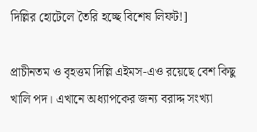দিল্লির হোটেলে তৈরি হচ্ছে বিশেষ লিফট!]

প্রাচীনতম ও বৃহত্তম দিল্লি এইমস-এও রয়েছে বেশ কিছু খালি পদ। এখানে অধ্যাপকের জন্য বরাদ্দ সংখ্যা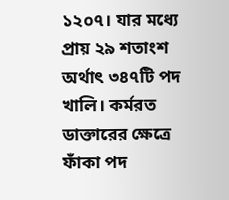১২০৭। যার মধ্যে প্রায় ২৯ শতাংশ অর্থাৎ ৩৪৭টি পদ খালি। কর্মরত ডাক্তারের ক্ষেত্রে ফাঁকা পদ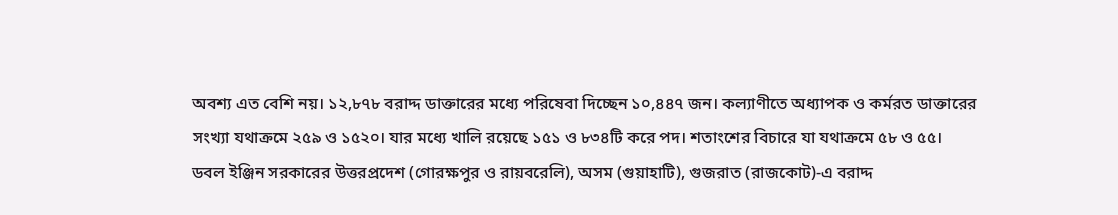অবশ্য এত বেশি নয়। ১২,৮৭৮ বরাদ্দ ডাক্তারের মধ্যে পরিষেবা দিচ্ছেন ১০,৪৪৭ জন। কল্যাণীতে অধ্যাপক ও কর্মরত ডাক্তারের সংখ্যা যথাক্রমে ২৫৯ ও ১৫২০। যার মধ্যে খালি রয়েছে ১৫১ ও ৮৩৪টি করে পদ। শতাংশের বিচারে যা যথাক্রমে ৫৮ ও ৫৫। ডবল ইঞ্জিন সরকারের উত্তরপ্রদেশ (গোরক্ষপুর ও রায়বরেলি), অসম (গুয়াহাটি), গুজরাত (রাজকোট)-এ বরাদ্দ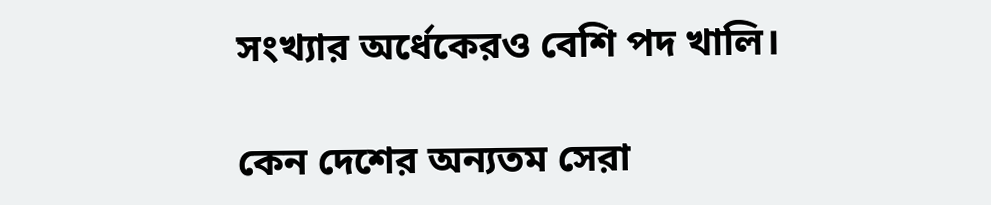সংখ্যার অর্ধেকেরও বেশি পদ খালি।

কেন দেশের অন্যতম সেরা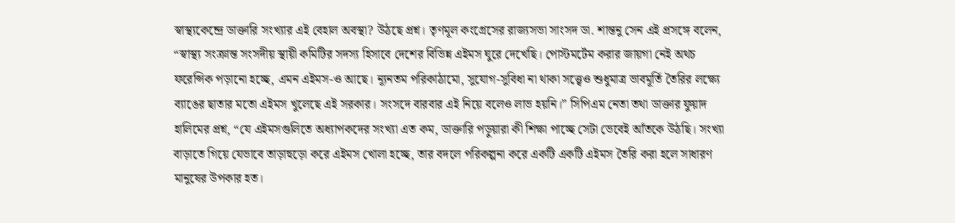স্বাস্থ্যকেন্দ্রে ডাক্তারি সংখ্যার এই বেহাল অবস্থা? উঠছে প্রশ্ন। তৃণমূল কংগ্রেসের রাজ্যসভা সাংসদ ডা. শান্তনু সেন এই প্রসঙ্গে বলেন, “স্বাস্থ্য সংক্রান্ত সংসদীয় স্থায়ী কমিটির সদস্য হিসাবে দেশের বিভিন্ন এইমস ঘুরে দেখেছি। পোস্টমর্টেম করার জায়গা নেই অথচ ফরেন্সিক পড়ানো হচ্ছে, এমন এইমস-ও আছে। ন্যূনতম পরিকাঠামো, সুযোগ-সুবিধা না থাকা সত্ত্বেও শুধুমাত্র ভাবমূর্তি তৈরির লক্ষ্যে ব্যাঙের ছাতার মতো এইমস খুলেছে এই সরকার। সংসদে বারবার এই নিয়ে বলেও লাভ হয়নি।” সিপিএম নেতা তথা ডাক্তার ফুয়াদ হালিমের প্রশ্ন, “যে এইমসগুলিতে অধ্যাপকদের সংখ্যা এত কম, ডাক্তারি পড়ুয়ারা কী শিক্ষা পাচ্ছে সেটা ভেবেই আঁতকে উঠছি। সংখ্যা বাড়াতে গিয়ে যেভাবে তাড়াহুড়ো করে এইমস খোলা হচ্ছে, তার বদলে পরিকল্পনা করে একটি একটি এইমস তৈরি করা হলে সাধারণ মানুষের উপকার হত।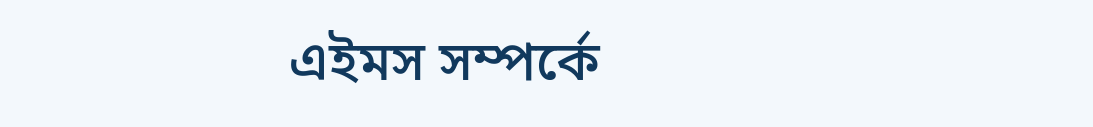এইমস সম্পর্কে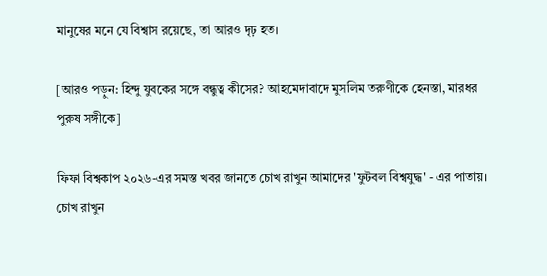মানুষের মনে যে বিশ্বাস রয়েছে, তা আরও দৃঢ় হত।

[আরও পড়ুন: হিন্দু যুবকের সঙ্গে বন্ধুত্ব কীসের? আহমেদাবাদে মুসলিম তরুণীকে হেনস্তা, মারধর পুরুষ সঙ্গীকে]

ফিফা বিশ্বকাপ ২০২৬-এর সমস্ত খবর জানতে চোখ রাখুন আমাদের 'ফুটবল বিশ্বযুদ্ধ' - এর পাতায়।
চোখ রাখুন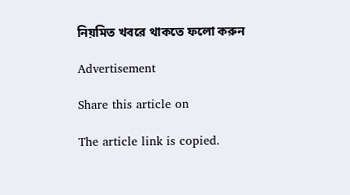নিয়মিত খবরে থাকতে ফলো করুন

Advertisement

Share this article on

The article link is copied.